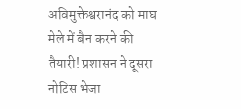अविमुक्तेश्वरानंद को माघ मेले में बैन करने की तैयारी! प्रशासन ने दूसरा नोटिस भेजा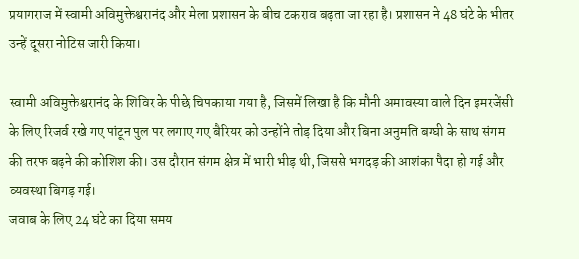प्रयागराज में स्वामी अविमुक्तेश्वरानंद और मेला प्रशासन के बीच टकराव बढ़ता जा रहा है। प्रशासन ने 48 घंटे के भीतर उन्हें दूसरा नोटिस जारी किया।

स्वामी अविमुक्तेश्वरानंद के शिविर के पीछे चिपकाया गया है, जिसमें लिखा है कि मौनी अमावस्या वाले दिन इमरजेंसी के लिए रिजर्व रखे गए पांटून पुल पर लगाए गए बैरियर को उन्होंने तोड़ दिया और बिना अनुमति बग्घी के साथ संगम की तरफ बढ़ने की कोशिश की। उस दौरान संगम क्षेत्र में भारी भीड़ थी, जिससे भगदड़ की आशंका पैदा हो गई और व्यवस्था बिगड़ गई।
जवाब के लिए 24 घंटे का दिया समय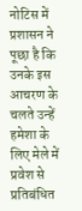नोटिस में प्रशासन ने पूछा है कि उनके इस आचरण के चलते उन्हें हमेशा के लिए मेले में प्रवेश से प्रतिबंधित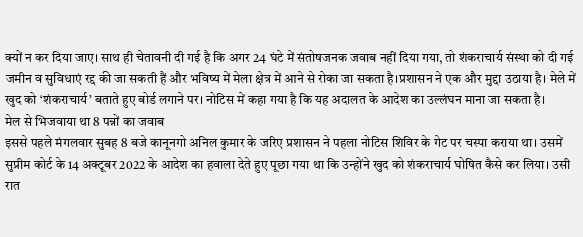क्यों न कर दिया जाए। साथ ही चेतावनी दी गई है कि अगर 24 घंटे में संतोषजनक जवाब नहीं दिया गया, तो शंकराचार्य संस्था को दी गई जमीन व सुविधाएं रद्द की जा सकती हैं और भविष्य में मेला क्षेत्र में आने से रोका जा सकता है।प्रशासन ने एक और मुद्दा उठाया है। मेले में खुद को ‘शंकराचार्य’ बताते हुए बोर्ड लगाने पर। नोटिस में कहा गया है कि यह अदालत के आदेश का उल्लंघन माना जा सकता है।
मेल से भिजवाया था 8 पन्नों का जवाब
इससे पहले मंगलवार सुबह 8 बजे कानूनगो अनिल कुमार के जरिए प्रशासन ने पहला नोटिस शिविर के गेट पर चस्पा कराया था। उसमें सुप्रीम कोर्ट के 14 अक्टूबर 2022 के आदेश का हवाला देते हुए पूछा गया था कि उन्होंने खुद को शंकराचार्य घोषित कैसे कर लिया। उसी रात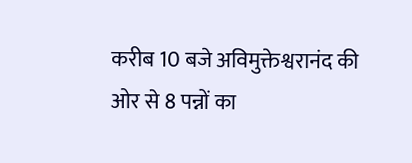करीब 10 बजे अविमुक्तेश्वरानंद की ओर से 8 पन्नों का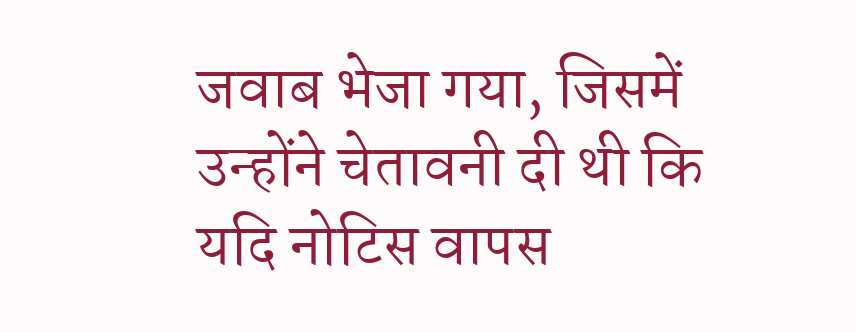जवाब भेजा गया, जिसमें उन्होंने चेतावनी दी थी कि यदि नोटिस वापस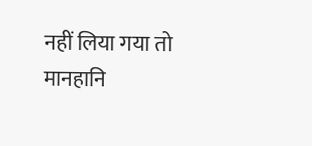नहीं लिया गया तो मानहानि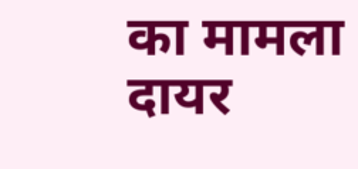का मामला दायर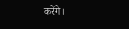करेंगे।